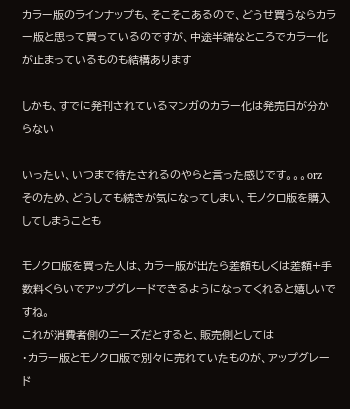カラー版のラインナップも、そこそこあるので、どうせ買うならカラー版と思って買っているのですが、中途半端なところでカラー化が止まっているものも結構あります

しかも、すでに発刊されているマンガのカラー化は発売日が分からない

いったい、いつまで待たされるのやらと言った感じです。。。orz
そのため、どうしても続きが気になってしまい、モノクロ版を購入してしまうことも

モノクロ版を買った人は、カラー版が出たら差額もしくは差額+手数料くらいでアップグレードできるようになってくれると嬉しいですね。
これが消費者側のニーズだとすると、販売側としては
・カラー版とモノクロ版で別々に売れていたものが、アップグレード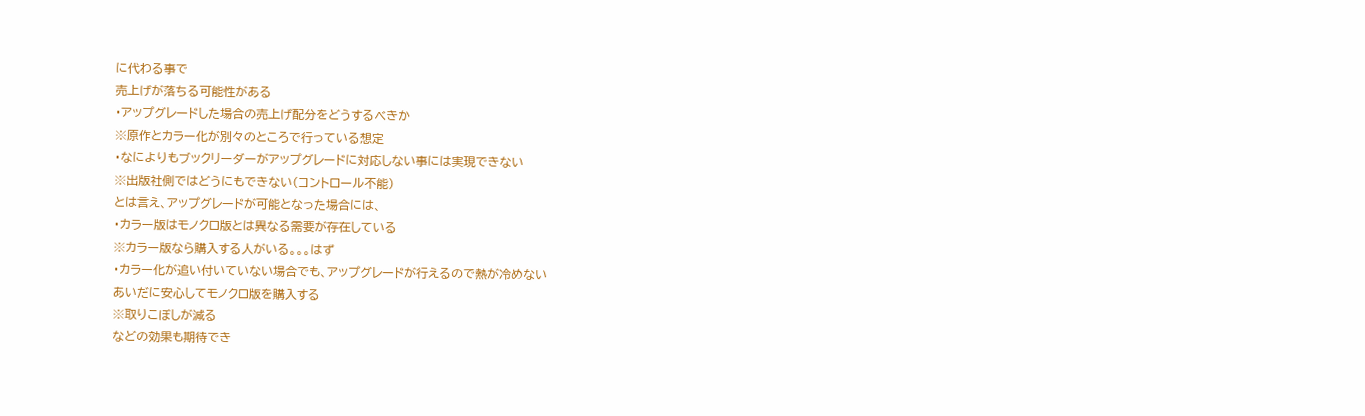に代わる事で
売上げが落ちる可能性がある
・アップグレードした場合の売上げ配分をどうするべきか
※原作とカラー化が別々のところで行っている想定
・なによりもブックリーダーがアップグレードに対応しない事には実現できない
※出版社側ではどうにもできない(コントロール不能)
とは言え、アップグレードが可能となった場合には、
・カラー版はモノクロ版とは異なる需要が存在している
※カラー版なら購入する人がいる。。。はず
・カラー化が追い付いていない場合でも、アップグレードが行えるので熱が冷めない
あいだに安心してモノクロ版を購入する
※取りこぼしが減る
などの効果も期待でき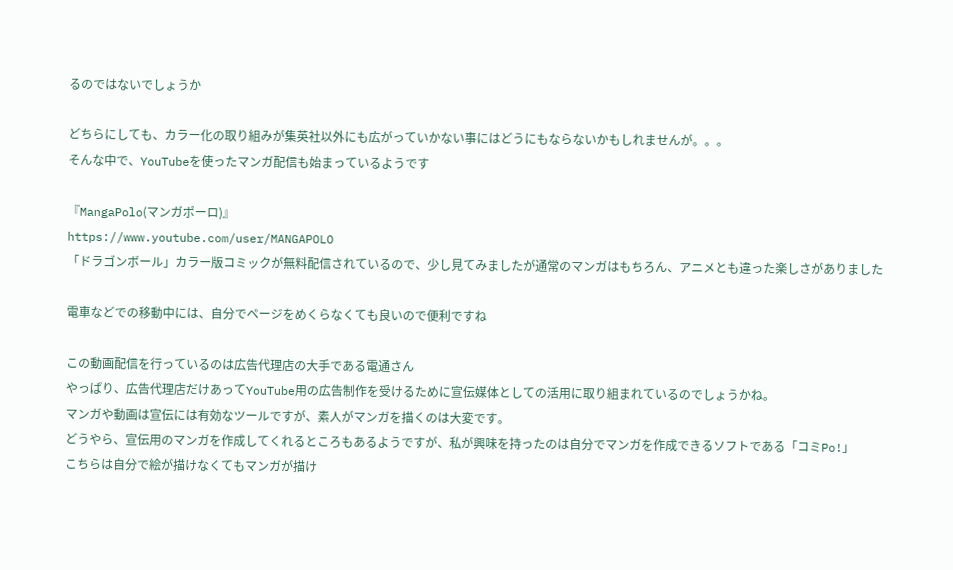るのではないでしょうか

どちらにしても、カラー化の取り組みが集英社以外にも広がっていかない事にはどうにもならないかもしれませんが。。。
そんな中で、YouTubeを使ったマンガ配信も始まっているようです

『MangaPolo(マンガポーロ)』
https://www.youtube.com/user/MANGAPOLO
「ドラゴンボール」カラー版コミックが無料配信されているので、少し見てみましたが通常のマンガはもちろん、アニメとも違った楽しさがありました

電車などでの移動中には、自分でページをめくらなくても良いので便利ですね

この動画配信を行っているのは広告代理店の大手である電通さん
やっぱり、広告代理店だけあってYouTube用の広告制作を受けるために宣伝媒体としての活用に取り組まれているのでしょうかね。
マンガや動画は宣伝には有効なツールですが、素人がマンガを描くのは大変です。
どうやら、宣伝用のマンガを作成してくれるところもあるようですが、私が興味を持ったのは自分でマンガを作成できるソフトである「コミPo!」
こちらは自分で絵が描けなくてもマンガが描け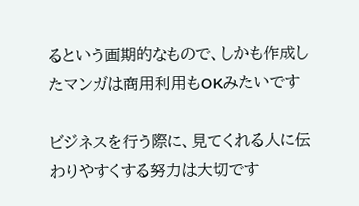るという画期的なもので、しかも作成したマンガは商用利用もOKみたいです

ビジネスを行う際に、見てくれる人に伝わりやすくする努力は大切です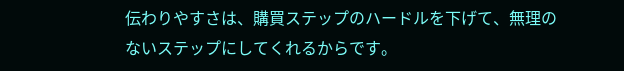伝わりやすさは、購買ステップのハードルを下げて、無理のないステップにしてくれるからです。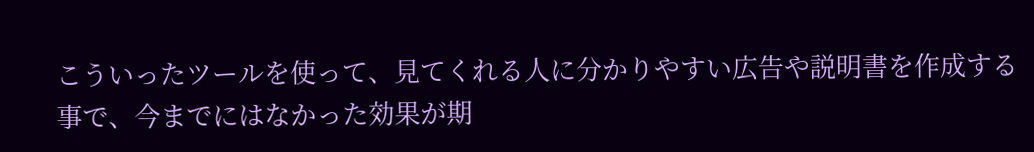こういったツールを使って、見てくれる人に分かりやすい広告や説明書を作成する事で、今までにはなかった効果が期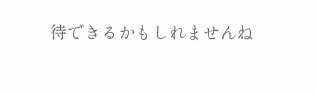待できるかもしれませんね